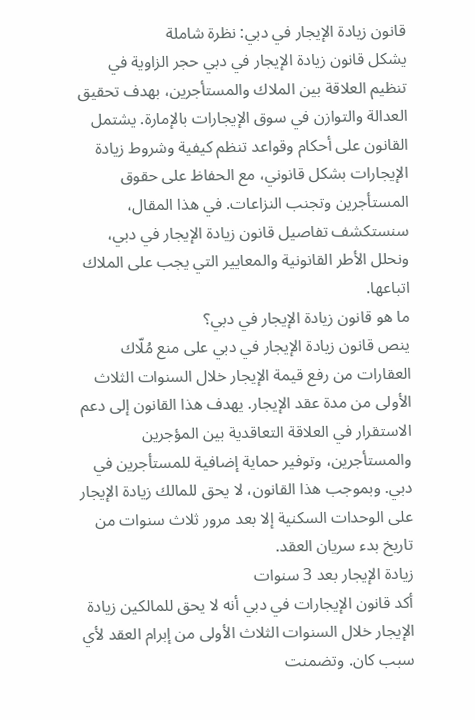قانون زيادة الإيجار في دبي: نظرة شاملة
يشكل قانون زيادة الإيجار في دبي حجر الزاوية في تنظيم العلاقة بين الملاك والمستأجرين، بهدف تحقيق العدالة والتوازن في سوق الإيجارات بالإمارة. يشتمل القانون على أحكام وقواعد تنظم كيفية وشروط زيادة الإيجارات بشكل قانوني، مع الحفاظ على حقوق المستأجرين وتجنب النزاعات. في هذا المقال، سنستكشف تفاصيل قانون زيادة الإيجار في دبي، ونحلل الأطر القانونية والمعايير التي يجب على الملاك اتباعها.
ما هو قانون زيادة الإيجار في دبي؟
ينص قانون زيادة الإيجار في دبي على منع مُلّاك العقارات من رفع قيمة الإيجار خلال السنوات الثلاث الأولى من مدة عقد الإيجار. يهدف هذا القانون إلى دعم الاستقرار في العلاقة التعاقدية بين المؤجرين والمستأجرين، وتوفير حماية إضافية للمستأجرين في دبي. وبموجب هذا القانون، لا يحق للمالك زيادة الإيجار على الوحدات السكنية إلا بعد مرور ثلاث سنوات من تاريخ بدء سريان العقد.
زيادة الإيجار بعد 3 سنوات
أكد قانون الإيجارات في دبي أنه لا يحق للمالكين زيادة الإيجار خلال السنوات الثلاث الأولى من إبرام العقد لأي سبب كان. وتضمنت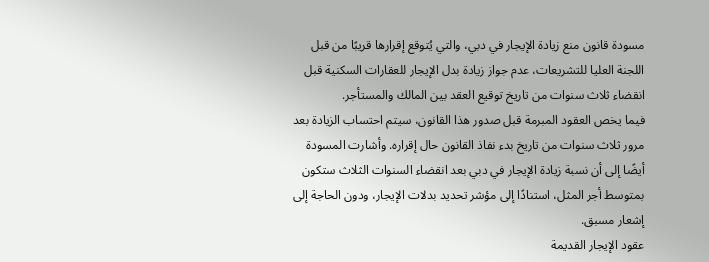مسودة قانون منع زيادة الإيجار في دبي، والتي يُتوقع إقرارها قريبًا من قبل اللجنة العليا للتشريعات، عدم جواز زيادة بدل الإيجار للعقارات السكنية قبل انقضاء ثلاث سنوات من تاريخ توقيع العقد بين المالك والمستأجر.
فيما يخص العقود المبرمة قبل صدور هذا القانون، سيتم احتساب الزيادة بعد مرور ثلاث سنوات من تاريخ بدء نفاذ القانون حال إقراره. وأشارت المسودة أيضًا إلى أن نسبة زيادة الإيجار في دبي بعد انقضاء السنوات الثلاث ستكون بمتوسط أجر المثل، استنادًا إلى مؤشر تحديد بدلات الإيجار، ودون الحاجة إلى إشعار مسبق.
عقود الإيجار القديمة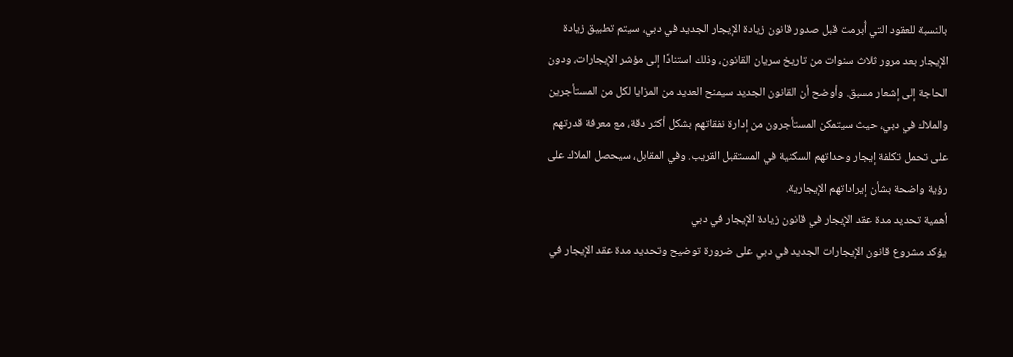بالنسبة للعقود التي أُبرمت قبل صدور قانون زيادة الإيجار الجديد في دبي، سيتم تطبيق زيادة الإيجار بعد مرور ثلاث سنوات من تاريخ سريان القانون، وذلك استنادًا إلى مؤشر الإيجارات، ودون الحاجة إلى إشعار مسبق. وأوضح أن القانون الجديد سيمنح العديد من المزايا لكل من المستأجرين والملاك في دبي، حيث سيتمكن المستأجرون من إدارة نفقاتهم بشكل أكثر دقة، مع معرفة قدرتهم على تحمل تكلفة إيجار وحداتهم السكنية في المستقبل القريب. وفي المقابل، سيحصل الملاك على رؤية واضحة بشأن إيراداتهم الإيجارية.
أهمية تحديد مدة عقد الإيجار في قانون زيادة الإيجار في دبي
يؤكد مشروع قانون الإيجارات الجديد في دبي على ضرورة توضيح وتحديد مدة عقد الإيجار في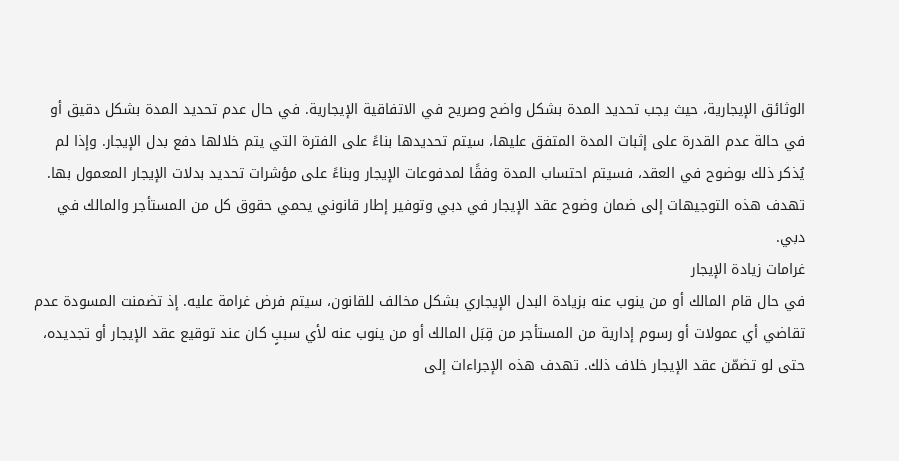الوثائق الإيجارية، حيث يجب تحديد المدة بشكل واضح وصريح في الاتفاقية الإيجارية. في حال عدم تحديد المدة بشكل دقيق أو في حالة عدم القدرة على إثبات المدة المتفق عليها، سيتم تحديدها بناءً على الفترة التي يتم خلالها دفع بدل الإيجار. وإذا لم يُذكر ذلك بوضوح في العقد، فسيتم احتساب المدة وفقًا لمدفوعات الإيجار وبناءً على مؤشرات تحديد بدلات الإيجار المعمول بها. تهدف هذه التوجيهات إلى ضمان وضوح عقد الإيجار في دبي وتوفير إطار قانوني يحمي حقوق كل من المستأجر والمالك في دبي.
غرامات زيادة الإيجار
في حال قام المالك أو من ينوب عنه بزيادة البدل الإيجاري بشكل مخالف للقانون، سيتم فرض غرامة عليه. إذ تضمنت المسودة عدم تقاضي أي عمولات أو رسوم إدارية من المستأجر من قِبَل المالك أو من ينوب عنه لأي سببٍ كان عند توقيع عقد الإيجار أو تجديده، حتى لو تضمّن عقد الإيجار خلاف ذلك. تهدف هذه الإجراءات إلى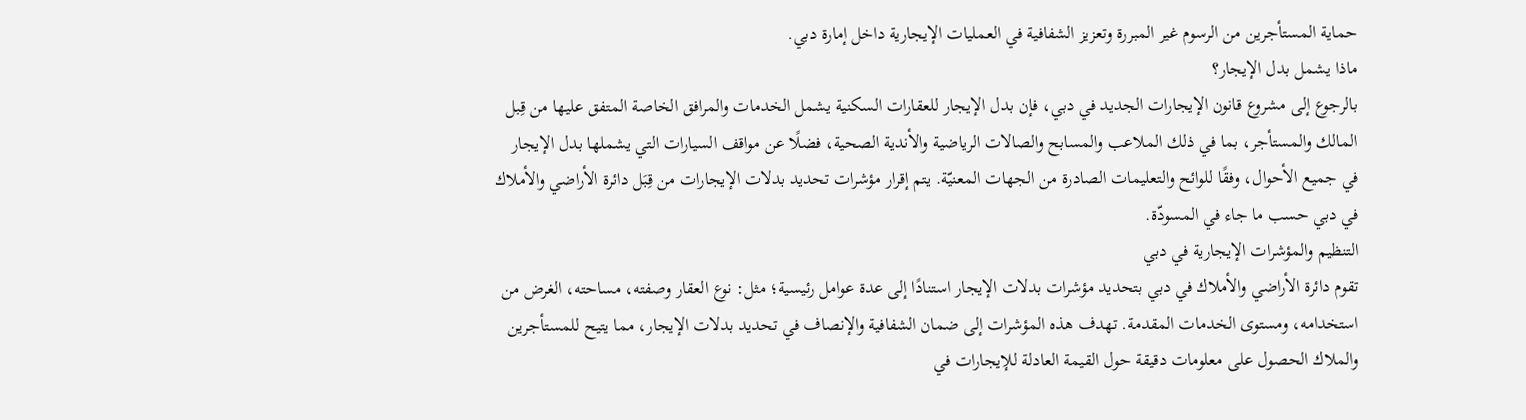حماية المستأجرين من الرسوم غير المبررة وتعزيز الشفافية في العمليات الإيجارية داخل إمارة دبي.
ماذا يشمل بدل الإيجار؟
بالرجوع إلى مشروع قانون الإيجارات الجديد في دبي، فإن بدل الإيجار للعقارات السكنية يشمل الخدمات والمرافق الخاصة المتفق عليها من قِبل المالك والمستأجر، بما في ذلك الملاعب والمسابح والصالات الرياضية والأندية الصحية، فضلًا عن مواقف السيارات التي يشملها بدل الإيجار في جميع الأحوال، وفقًا للوائح والتعليمات الصادرة من الجهات المعنيّة. يتم إقرار مؤشرات تحديد بدلات الإيجارات من قِبَل دائرة الأراضي والأملاك في دبي حسب ما جاء في المسودّة.
التنظيم والمؤشرات الإيجارية في دبي
تقوم دائرة الأراضي والأملاك في دبي بتحديد مؤشرات بدلات الإيجار استنادًا إلى عدة عوامل رئيسية؛ مثل: نوع العقار وصفته، مساحته، الغرض من استخدامه، ومستوى الخدمات المقدمة. تهدف هذه المؤشرات إلى ضمان الشفافية والإنصاف في تحديد بدلات الإيجار، مما يتيح للمستأجرين والملاك الحصول على معلومات دقيقة حول القيمة العادلة للإيجارات في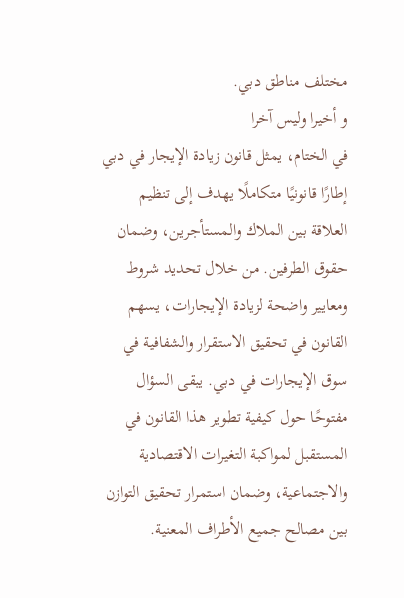مختلف مناطق دبي.
و أخيرا وليس آخرا
في الختام، يمثل قانون زيادة الإيجار في دبي إطارًا قانونيًا متكاملًا يهدف إلى تنظيم العلاقة بين الملاك والمستأجرين، وضمان حقوق الطرفين. من خلال تحديد شروط ومعايير واضحة لزيادة الإيجارات، يسهم القانون في تحقيق الاستقرار والشفافية في سوق الإيجارات في دبي. يبقى السؤال مفتوحًا حول كيفية تطوير هذا القانون في المستقبل لمواكبة التغيرات الاقتصادية والاجتماعية، وضمان استمرار تحقيق التوازن بين مصالح جميع الأطراف المعنية.